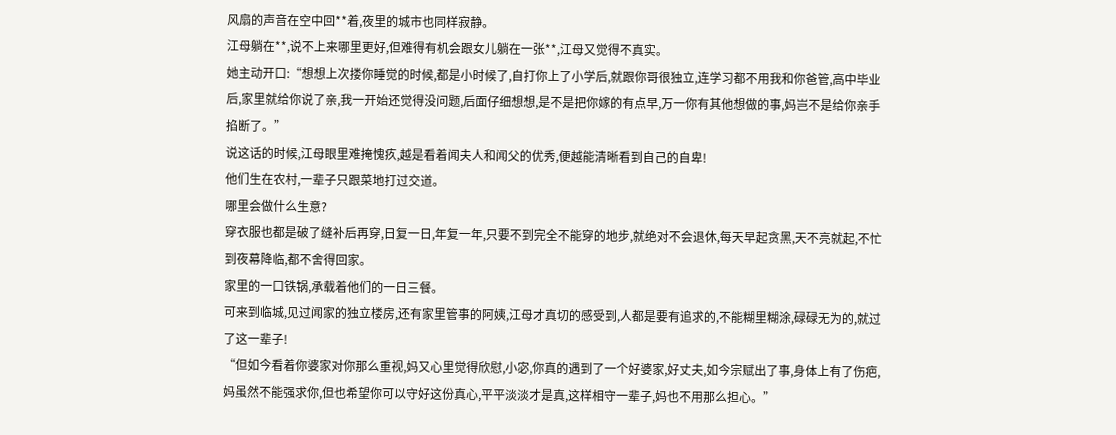风扇的声音在空中回**着,夜里的城市也同样寂静。
江母躺在**,说不上来哪里更好,但难得有机会跟女儿躺在一张**,江母又觉得不真实。
她主动开口:“想想上次搂你睡觉的时候,都是小时候了,自打你上了小学后,就跟你哥很独立,连学习都不用我和你爸管,高中毕业后,家里就给你说了亲,我一开始还觉得没问题,后面仔细想想,是不是把你嫁的有点早,万一你有其他想做的事,妈岂不是给你亲手掐断了。”
说这话的时候,江母眼里难掩愧疚,越是看着闻夫人和闻父的优秀,便越能清晰看到自己的自卑!
他们生在农村,一辈子只跟菜地打过交道。
哪里会做什么生意?
穿衣服也都是破了缝补后再穿,日复一日,年复一年,只要不到完全不能穿的地步,就绝对不会退休,每天早起贪黑,天不亮就起,不忙到夜幕降临,都不舍得回家。
家里的一口铁锅,承载着他们的一日三餐。
可来到临城,见过闻家的独立楼房,还有家里管事的阿姨,江母才真切的感受到,人都是要有追求的,不能糊里糊涂,碌碌无为的,就过了这一辈子!
“但如今看着你婆家对你那么重视,妈又心里觉得欣慰,小宓,你真的遇到了一个好婆家,好丈夫,如今宗赋出了事,身体上有了伤疤,妈虽然不能强求你,但也希望你可以守好这份真心,平平淡淡才是真,这样相守一辈子,妈也不用那么担心。”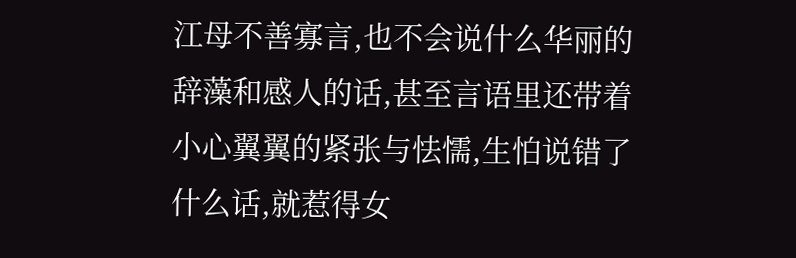江母不善寡言,也不会说什么华丽的辞藻和感人的话,甚至言语里还带着小心翼翼的紧张与怯懦,生怕说错了什么话,就惹得女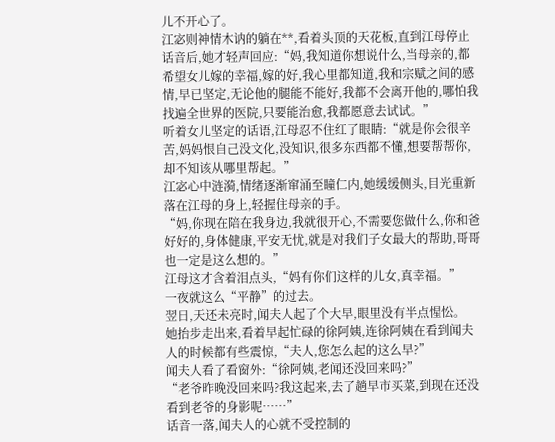儿不开心了。
江宓则神情木讷的躺在**,看着头顶的天花板,直到江母停止话音后,她才轻声回应:“妈,我知道你想说什么,当母亲的,都希望女儿嫁的幸福,嫁的好,我心里都知道,我和宗赋之间的感情,早已坚定,无论他的腿能不能好,我都不会离开他的,哪怕我找遍全世界的医院,只要能治愈,我都愿意去试试。”
听着女儿坚定的话语,江母忍不住红了眼睛:“就是你会很辛苦,妈妈恨自己没文化,没知识,很多东西都不懂,想要帮帮你,却不知该从哪里帮起。”
江宓心中涟漪,情绪逐渐窜涌至瞳仁内,她缓缓侧头,目光重新落在江母的身上,轻握住母亲的手。
“妈,你现在陪在我身边,我就很开心,不需要您做什么,你和爸好好的,身体健康,平安无忧,就是对我们子女最大的帮助,哥哥也一定是这么想的。”
江母这才含着泪点头,“妈有你们这样的儿女,真幸福。”
一夜就这么“平静”的过去。
翌日,天还未亮时,闻夫人起了个大早,眼里没有半点惺忪。
她抬步走出来,看着早起忙碌的徐阿姨,连徐阿姨在看到闻夫人的时候都有些震惊,“夫人,您怎么起的这么早?”
闻夫人看了看窗外:“徐阿姨,老闻还没回来吗?”
“老爷昨晚没回来吗?我这起来,去了趟早市买菜,到现在还没看到老爷的身影呢……”
话音一落,闻夫人的心就不受控制的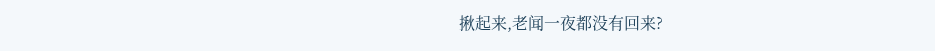揪起来,老闻一夜都没有回来?